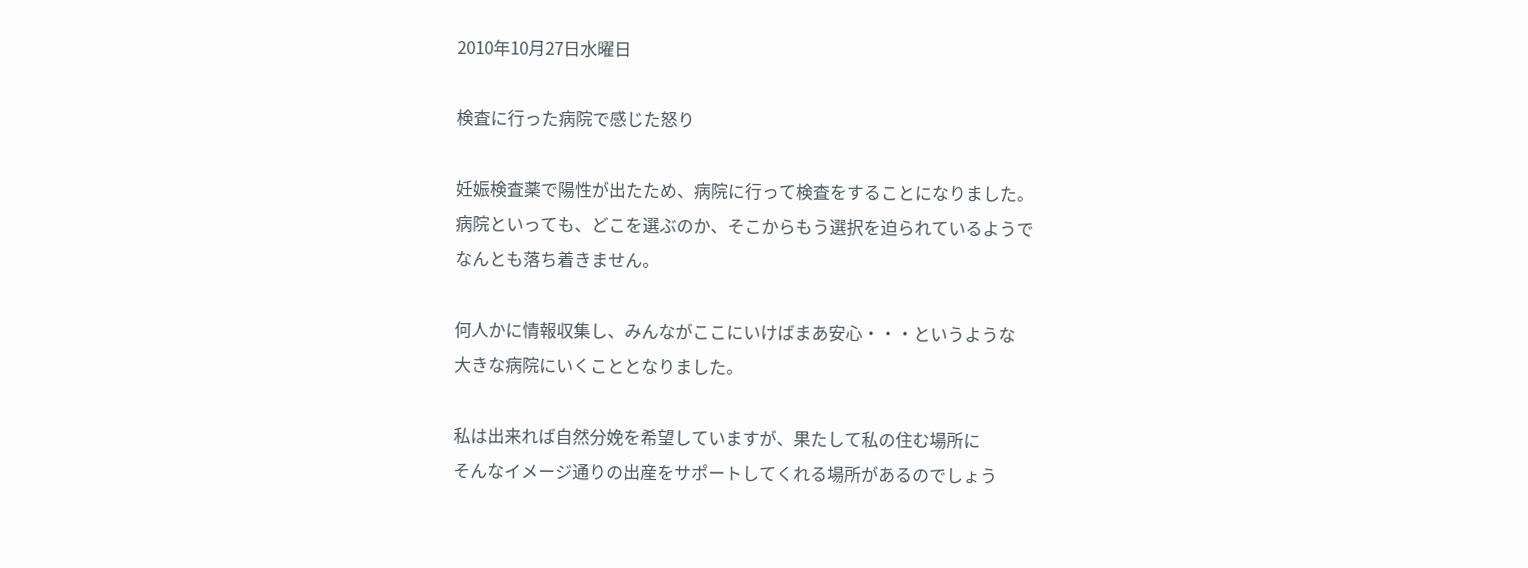2010年10月27日水曜日

検査に行った病院で感じた怒り

妊娠検査薬で陽性が出たため、病院に行って検査をすることになりました。
病院といっても、どこを選ぶのか、そこからもう選択を迫られているようで
なんとも落ち着きません。

何人かに情報収集し、みんながここにいけばまあ安心・・・というような
大きな病院にいくこととなりました。

私は出来れば自然分娩を希望していますが、果たして私の住む場所に
そんなイメージ通りの出産をサポートしてくれる場所があるのでしょう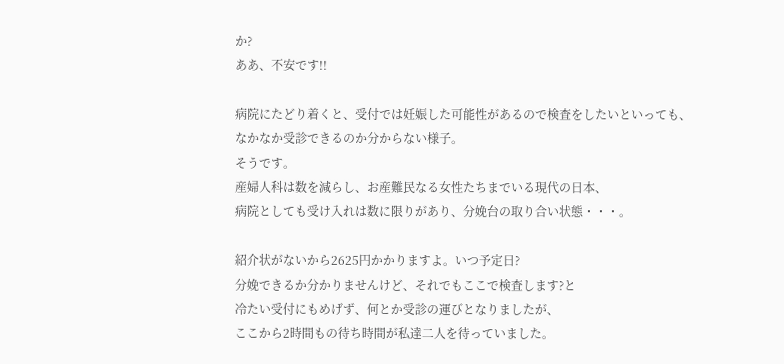か?
ああ、不安です!!

病院にたどり着くと、受付では妊娠した可能性があるので検査をしたいといっても、
なかなか受診できるのか分からない様子。
そうです。
産婦人科は数を減らし、お産難民なる女性たちまでいる現代の日本、
病院としても受け入れは数に限りがあり、分娩台の取り合い状態・・・。

紹介状がないから2625円かかりますよ。いつ予定日?
分娩できるか分かりませんけど、それでもここで検査します?と
冷たい受付にもめげず、何とか受診の運びとなりましたが、
ここから2時間もの待ち時間が私達二人を待っていました。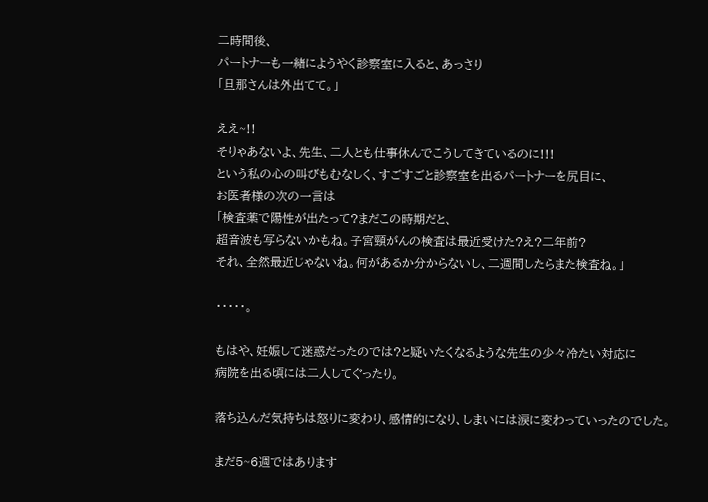二時間後、
パートナーも一緒にようやく診察室に入ると、あっさり
「旦那さんは外出てて。」

ええ~!!
そりゃあないよ、先生、二人とも仕事休んでこうしてきているのに!!!
という私の心の叫びもむなしく、すごすごと診察室を出るパートナーを尻目に、
お医者様の次の一言は
「検査薬で陽性が出たって?まだこの時期だと、
超音波も写らないかもね。子宮頸がんの検査は最近受けた?え?二年前?
それ、全然最近じゃないね。何があるか分からないし、二週間したらまた検査ね。」

・・・・・。

もはや、妊娠して迷惑だったのでは?と疑いたくなるような先生の少々冷たい対応に
病院を出る頃には二人してぐったり。

落ち込んだ気持ちは怒りに変わり、感情的になり、しまいには涙に変わっていったのでした。

まだ5~6週ではあります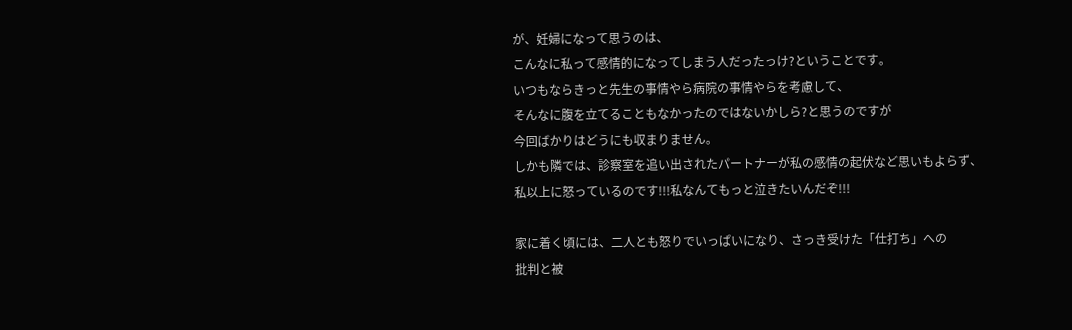が、妊婦になって思うのは、
こんなに私って感情的になってしまう人だったっけ?ということです。
いつもならきっと先生の事情やら病院の事情やらを考慮して、
そんなに腹を立てることもなかったのではないかしら?と思うのですが
今回ばかりはどうにも収まりません。
しかも隣では、診察室を追い出されたパートナーが私の感情の起伏など思いもよらず、
私以上に怒っているのです!!!私なんてもっと泣きたいんだぞ!!!

家に着く頃には、二人とも怒りでいっぱいになり、さっき受けた「仕打ち」への
批判と被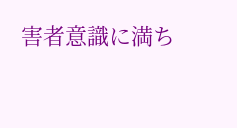害者意識に満ち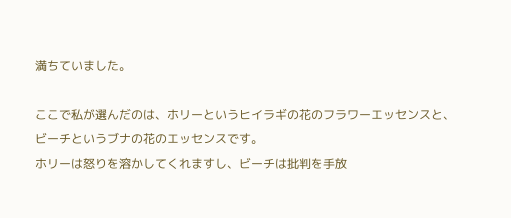満ちていました。

ここで私が選んだのは、ホリーというヒイラギの花のフラワーエッセンスと、
ビーチというブナの花のエッセンスです。
ホリーは怒りを溶かしてくれますし、ビーチは批判を手放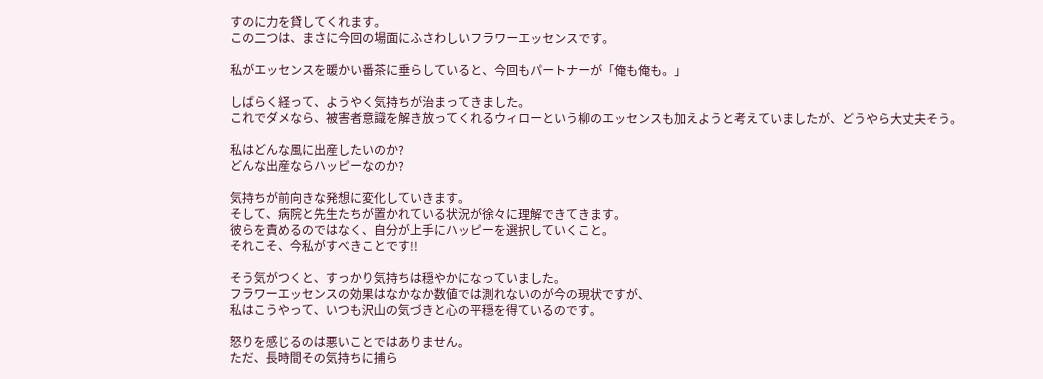すのに力を貸してくれます。
この二つは、まさに今回の場面にふさわしいフラワーエッセンスです。

私がエッセンスを暖かい番茶に垂らしていると、今回もパートナーが「俺も俺も。」

しばらく経って、ようやく気持ちが治まってきました。
これでダメなら、被害者意識を解き放ってくれるウィローという柳のエッセンスも加えようと考えていましたが、どうやら大丈夫そう。

私はどんな風に出産したいのか?
どんな出産ならハッピーなのか?

気持ちが前向きな発想に変化していきます。
そして、病院と先生たちが置かれている状況が徐々に理解できてきます。
彼らを責めるのではなく、自分が上手にハッピーを選択していくこと。
それこそ、今私がすべきことです!!

そう気がつくと、すっかり気持ちは穏やかになっていました。
フラワーエッセンスの効果はなかなか数値では測れないのが今の現状ですが、
私はこうやって、いつも沢山の気づきと心の平穏を得ているのです。

怒りを感じるのは悪いことではありません。
ただ、長時間その気持ちに捕ら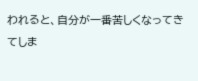われると、自分が一番苦しくなってきてしま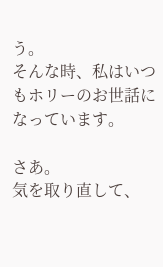う。
そんな時、私はいつもホリーのお世話になっています。

さあ。
気を取り直して、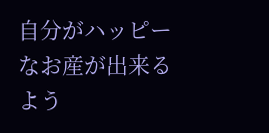自分がハッピーなお産が出来るよう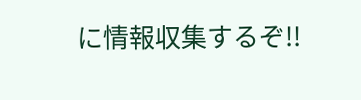に情報収集するぞ!!